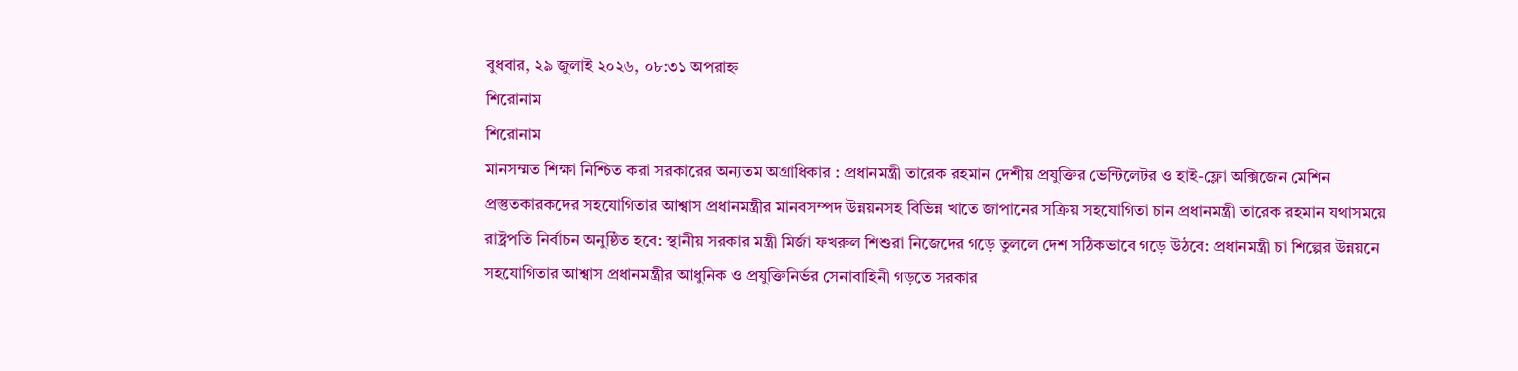বুধবার, ২৯ জুলাই ২০২৬, ০৮:৩১ অপরাহ্ন
শিরোনাম
শিরোনাম
মানসম্মত শিক্ষা নিশ্চিত করা সরকারের অন্যতম অগ্রাধিকার : প্রধানমন্ত্রী তারেক রহমান দেশীয় প্রযুক্তির ভেন্টিলেটর ও হাই-ফ্লো অক্সিজেন মেশিন প্রস্তুতকারকদের সহযোগিতার আশ্বাস প্রধানমন্ত্রীর মানবসম্পদ উন্নয়নসহ বিভিন্ন খাতে জাপানের সক্রিয় সহযোগিতা চান প্রধানমন্ত্রী তারেক রহমান যথাসময়ে রাষ্ট্রপতি নির্বাচন অনুষ্ঠিত হবে: স্থানীয় সরকার মন্ত্রী মির্জা ফখরুল শিশুরা নিজেদের গড়ে তুললে দেশ সঠিকভাবে গড়ে উঠবে: প্রধানমন্ত্রী চা শিল্পের উন্নয়নে সহযোগিতার আশ্বাস প্রধানমন্ত্রীর আধুনিক ও প্রযুক্তিনির্ভর সেনাবাহিনী গড়তে সরকার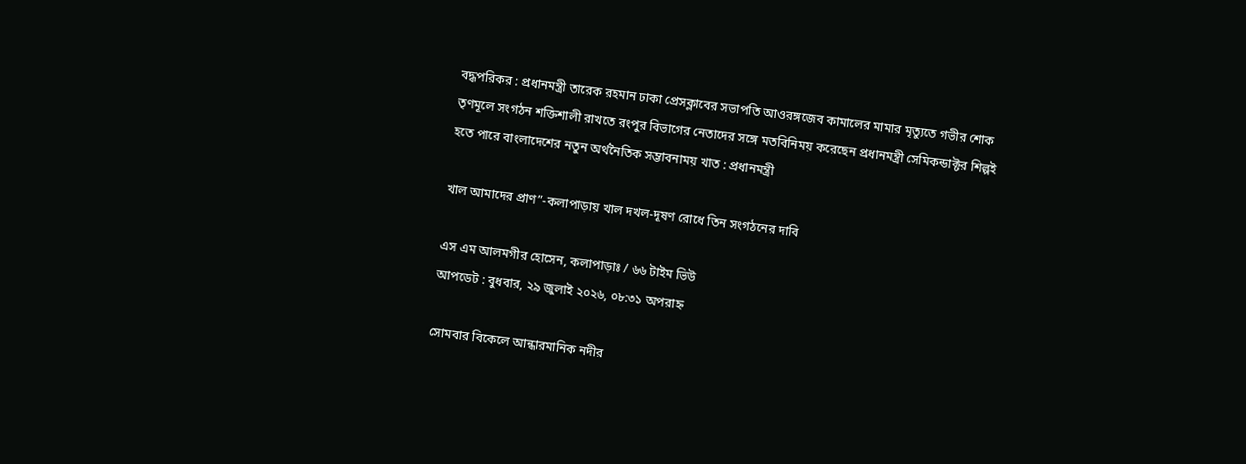বদ্ধপরিকর : প্রধানমন্ত্রী তারেক রহমান ঢাকা প্রেসক্লাবের সভাপতি আওরঙ্গজেব কামালের মামার মৃত্যুতে গভীর শোক তৃণমূলে সংগঠন শক্তিশালী রাখতে রংপুর বিভাগের নেতাদের সঙ্গে মতবিনিময় করেছেন প্রধানমন্ত্রী সেমিকন্ডাক্টর শিল্পই হতে পারে বাংলাদেশের নতুন অর্থনৈতিক সম্ভাবনাময় খাত : প্রধানমন্ত্রী

খাল আমাদের প্রাণ”-কলাপাড়ায় খাল দখল-দূষণ রোধে তিন সংগঠনের দাবি

এস এম আলমগীর হোসেন, কলাপাড়াঃ / ৬৬ টাইম ভিউ
আপডেট : বুধবার, ২৯ জুলাই ২০২৬, ০৮:৩১ অপরাহ্ন

সোমবার বিকেলে আন্ধারমানিক নদীর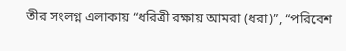তীর সংলগ্ন এলাকায় “ধরিত্রী রক্ষায় আমরা (ধরা)”, “পরিবেশ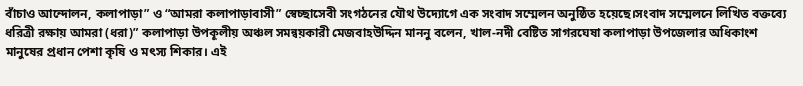বাঁচাও আন্দোলন, কলাপাড়া” ও “আমরা কলাপাড়াবাসী” স্বেচ্ছাসেবী সংগঠনের যৌথ উদ্যোগে এক সংবাদ সম্মেলন অনুষ্ঠিত হয়েছে।সংবাদ সম্মেলনে লিখিত বক্তব্যে ধরিত্রী রক্ষায় আমরা (ধরা)” কলাপাড়া উপকূলীয় অঞ্চল সমন্বয়কারী মেজবাহউদ্দিন মাননু বলেন, খাল-নদী বেষ্টিত সাগরঘেষা কলাপাড়া উপজেলার অধিকাংশ মানুষের প্রধান পেশা কৃষি ও মৎস্য শিকার। এই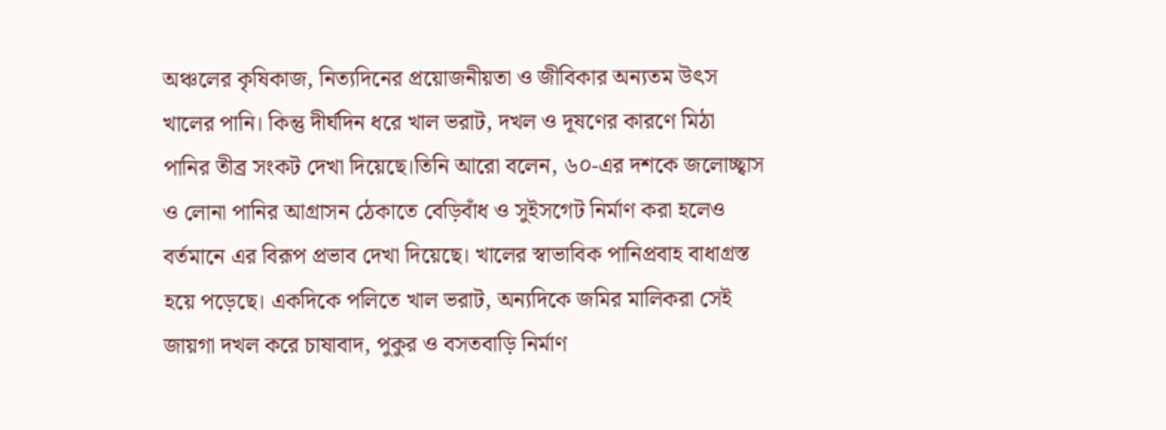অঞ্চলের কৃষিকাজ, নিত্যদিনের প্রয়োজনীয়তা ও জীবিকার অন্যতম উৎস খালের পানি। কিন্তু দীর্ঘদিন ধরে খাল ভরাট, দখল ও দূষণের কারণে মিঠা পানির তীব্র সংকট দেখা দিয়েছে।তিনি আরো বলেন, ৬০-এর দশকে জলোচ্ছ্বাস ও লোনা পানির আগ্রাসন ঠেকাতে বেড়িবাঁধ ও সুইসগেট নির্মাণ করা হলেও বর্তমানে এর বিরূপ প্রভাব দেখা দিয়েছে। খালের স্বাভাবিক পানিপ্রবাহ বাধাগ্রস্ত হয়ে পড়েছে। একদিকে পলিতে খাল ভরাট, অন্যদিকে জমির মালিকরা সেই জায়গা দখল করে চাষাবাদ, পুকুর ও বসতবাড়ি নির্মাণ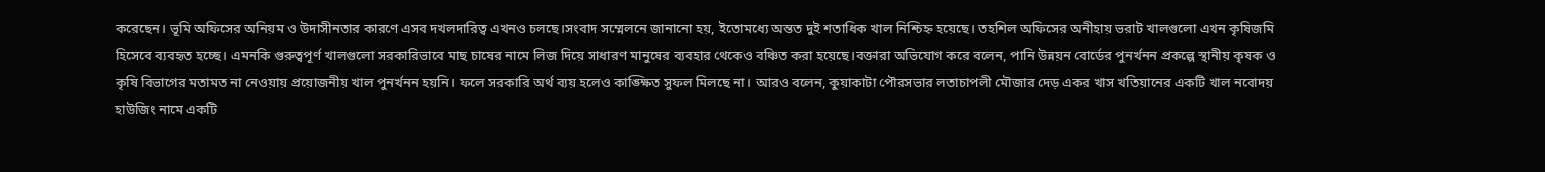করেছেন। ভূমি অফিসের অনিয়ম ও উদাসীনতার কারণে এসব দখলদারিত্ব এখনও চলছে।সংবাদ সম্মেলনে জানানো হয়, ইতোমধ্যে অন্তত দুই শতাধিক খাল নিশ্চিহ্ন হয়েছে। তহশিল অফিসের অনীহায় ভরাট খালগুলো এখন কৃষিজমি হিসেবে ব্যবহৃত হচ্ছে। এমনকি গুরুত্বপূর্ণ খালগুলো সরকারিভাবে মাছ চাষের নামে লিজ দিয়ে সাধারণ মানুষের ব্যবহার থেকেও বঞ্চিত করা হয়েছে।বক্তারা অভিযোগ করে বলেন, পানি উন্নয়ন বোর্ডের পুনর্খনন প্রকল্পে স্থানীয় কৃষক ও কৃষি বিভাগের মতামত না নেওয়ায় প্রয়োজনীয় খাল পুনর্খনন হয়নি। ফলে সরকারি অর্থ ব্যয় হলেও কাঙ্ক্ষিত সুফল মিলছে না। আরও বলেন, কুয়াকাটা পৌরসভার লতাচাপলী মৌজার দেড় একর খাস খতিয়ানের একটি খাল নবোদয় হাউজিং নামে একটি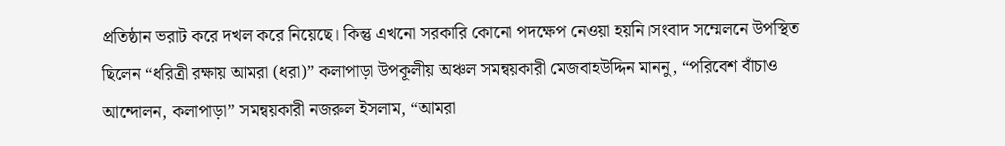প্রতিষ্ঠান ভরাট করে দখল করে নিয়েছে। কিন্তু এখনো সরকারি কোনো পদক্ষেপ নেওয়া হয়নি।সংবাদ সম্মেলনে উপস্থিত ছিলেন “ধরিত্রী রক্ষায় আমরা (ধরা)” কলাপাড়া উপকূলীয় অঞ্চল সমন্বয়কারী মেজবাহউদ্দিন মাননু, “পরিবেশ বাঁচাও আন্দোলন, কলাপাড়া” সমন্বয়কারী নজরুল ইসলাম, “আমরা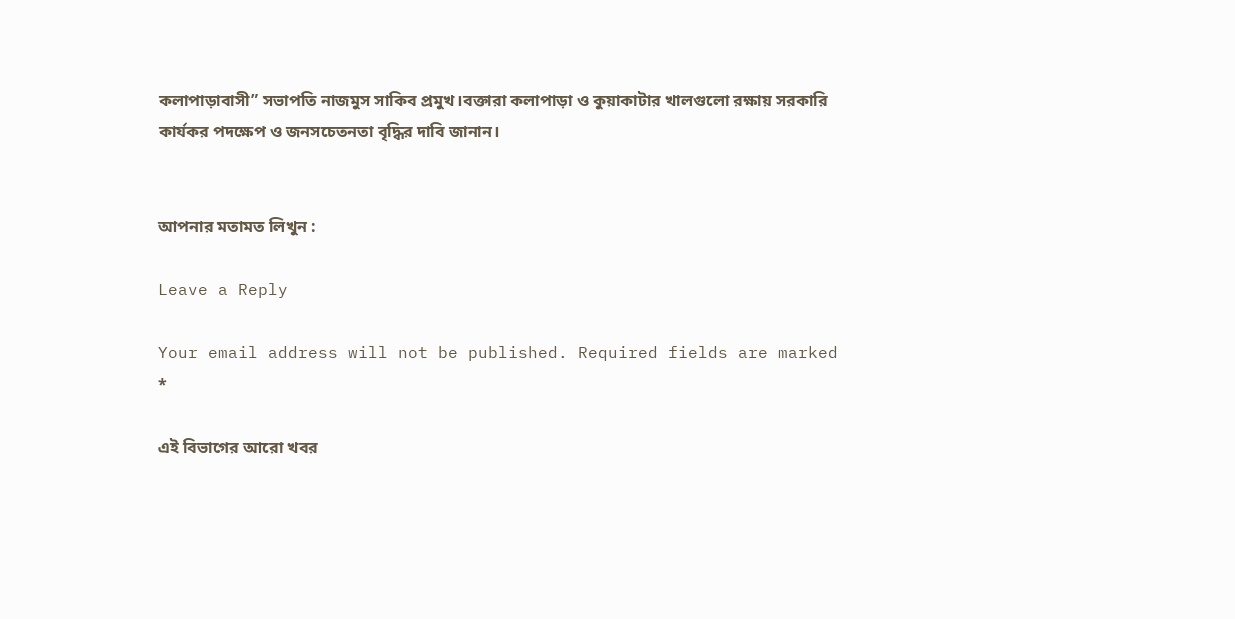কলাপাড়াবাসী” সভাপতি নাজমুস সাকিব প্রমুখ।বক্তারা কলাপাড়া ও কুয়াকাটার খালগুলো রক্ষায় সরকারি কার্যকর পদক্ষেপ ও জনসচেতনতা বৃদ্ধির দাবি জানান।


আপনার মতামত লিখুন :

Leave a Reply

Your email address will not be published. Required fields are marked *

এই বিভাগের আরো খবর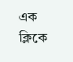এক ক্লিকে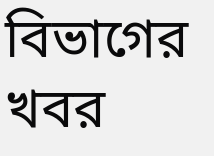বিভাগের খবর